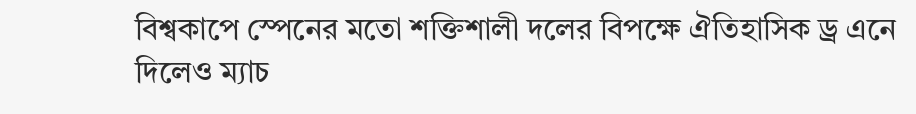বিশ্বকাপে স্পেনের মতো শক্তিশালী দলের বিপক্ষে ঐতিহাসিক ড্র এনে দিলেও ম্যাচ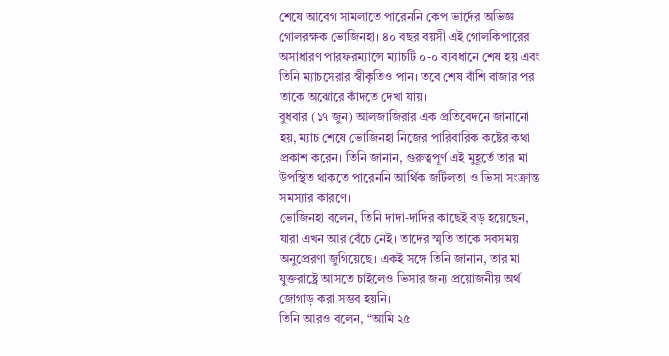শেষে আবেগ সামলাতে পারেননি কেপ ভার্দের অভিজ্ঞ গোলরক্ষক ভোজিনহা। ৪০ বছর বয়সী এই গোলকিপারের অসাধারণ পারফরম্যান্সে ম্যাচটি ০-০ ব্যবধানে শেষ হয় এবং তিনি ম্যাচসেরার স্বীকৃতিও পান। তবে শেষ বাঁশি বাজার পর তাকে অঝোরে কাঁদতে দেখা যায়।
বুধবার (১৭ জুন) আলজাজিরার এক প্রতিবেদনে জানানো হয়, ম্যাচ শেষে ভোজিনহা নিজের পারিবারিক কষ্টের কথা প্রকাশ করেন। তিনি জানান, গুরুত্বপূর্ণ এই মুহূর্তে তার মা উপস্থিত থাকতে পারেননি আর্থিক জটিলতা ও ভিসা সংক্রান্ত সমস্যার কারণে।
ভোজিনহা বলেন, তিনি দাদা-দাদির কাছেই বড় হয়েছেন, যারা এখন আর বেঁচে নেই। তাদের স্মৃতি তাকে সবসময় অনুপ্রেরণা জুগিয়েছে। একই সঙ্গে তিনি জানান, তার মা যুক্তরাষ্ট্রে আসতে চাইলেও ভিসার জন্য প্রয়োজনীয় অর্থ জোগাড় করা সম্ভব হয়নি।
তিনি আরও বলেন, “আমি ২৫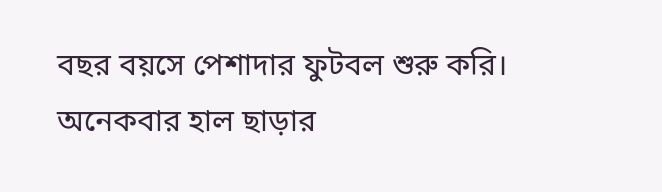বছর বয়সে পেশাদার ফুটবল শুরু করি। অনেকবার হাল ছাড়ার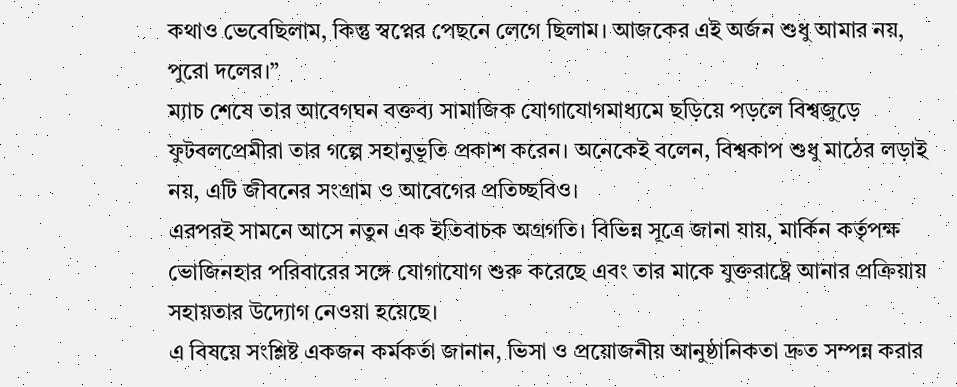কথাও ভেবেছিলাম, কিন্তু স্বপ্নের পেছনে লেগে ছিলাম। আজকের এই অর্জন শুধু আমার নয়, পুরো দলের।”
ম্যাচ শেষে তার আবেগঘন বক্তব্য সামাজিক যোগাযোগমাধ্যমে ছড়িয়ে পড়লে বিশ্বজুড়ে ফুটবলপ্রেমীরা তার গল্পে সহানুভূতি প্রকাশ করেন। অনেকেই বলেন, বিশ্বকাপ শুধু মাঠের লড়াই নয়, এটি জীবনের সংগ্রাম ও আবেগের প্রতিচ্ছবিও।
এরপরই সামনে আসে নতুন এক ইতিবাচক অগ্রগতি। বিভিন্ন সূত্রে জানা যায়, মার্কিন কর্তৃপক্ষ ভোজিনহার পরিবারের সঙ্গে যোগাযোগ শুরু করেছে এবং তার মাকে যুক্তরাষ্ট্রে আনার প্রক্রিয়ায় সহায়তার উদ্যোগ নেওয়া হয়েছে।
এ বিষয়ে সংশ্লিষ্ট একজন কর্মকর্তা জানান, ভিসা ও প্রয়োজনীয় আনুষ্ঠানিকতা দ্রুত সম্পন্ন করার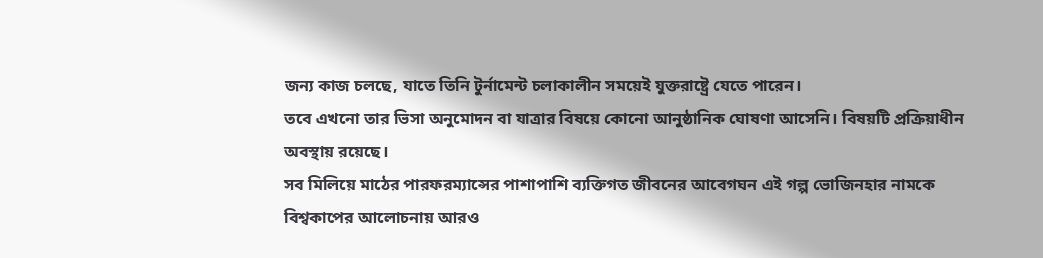জন্য কাজ চলছে, যাতে তিনি টুর্নামেন্ট চলাকালীন সময়েই যুক্তরাষ্ট্রে যেতে পারেন।
তবে এখনো তার ভিসা অনুমোদন বা যাত্রার বিষয়ে কোনো আনুষ্ঠানিক ঘোষণা আসেনি। বিষয়টি প্রক্রিয়াধীন অবস্থায় রয়েছে।
সব মিলিয়ে মাঠের পারফরম্যান্সের পাশাপাশি ব্যক্তিগত জীবনের আবেগঘন এই গল্প ভোজিনহার নামকে বিশ্বকাপের আলোচনায় আরও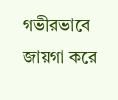গভীরভাবে জায়গা করে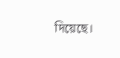দিয়েছে।